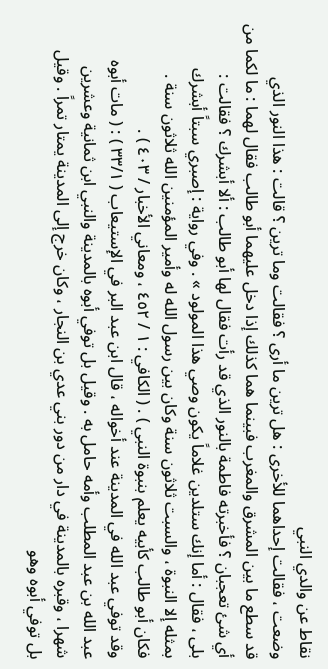نقاط عن والدي النبي
وضعت ، فقالت إحداهما للأخرى : هل ترين ما أرى ؟ فقالت وما ترين ؟ قالت : هذا النور الذي
قد سطع ما بين المشرق والمغرب فبينما هما كذلك إذا دخل عليهما أبو طالب فقال لهما : ما لكما من
أي شئ تعجبان ؟ فأخبرته فاطمة بالنور الذي قد رأت فقال لها أبو طالب : ألا أبشرك ؟ فقالت :
بلی ، فقال : أما إنك ستلدين غلاماً يكون وصي هذا المولود » . وفي رواية : إصبري سبتاً أبشرك
بمثله إلا النبوة ، والسبت ثلاثون سنة وكان بين رسول الله له وأمير المؤمنين الله ثلاثون سنة .
فكان أبو طالب كأبيه يعلم بنبوة النبي ) . ( الكافي : ١ / ٤٥٢ ، ومعاني الأخبار / ٤٠٣ ) .
وقد توفي عبد الله في المدينة عند أخواله ، قال ابن عبد البر في الإستيعاب ( ۳۳/۱ ) : ( مات أبوه
عبد الله بن عبد المطلب وأمه حامل به . وقيل بل توفي أبوه بالمدينة والنبي ابن ثمانية وعشرين
شهرا ، وقبره بالمدينة في دار من دور بني عدي بن النجار ، وكان خرج إلى المدينة يمتار تمراً . وقيل
بل توفي أبوه وهو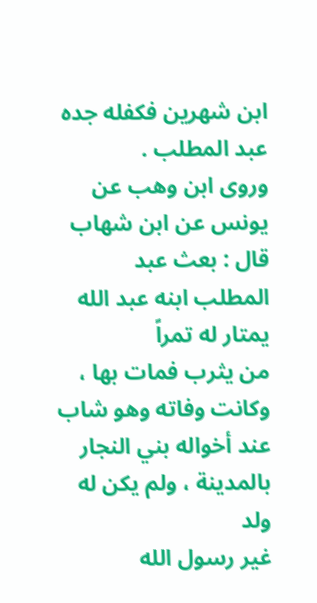ابن شهرين فكفله جده عبد المطلب .
وروى ابن وهب عن يونس عن ابن شهاب قال : بعث عبد المطلب ابنه عبد الله يمتار له تمراً
من يثرب فمات بها ، وكانت وفاته وهو شاب عند أخواله بني النجار بالمدينة ، ولم يكن له ولد
غير رسول الله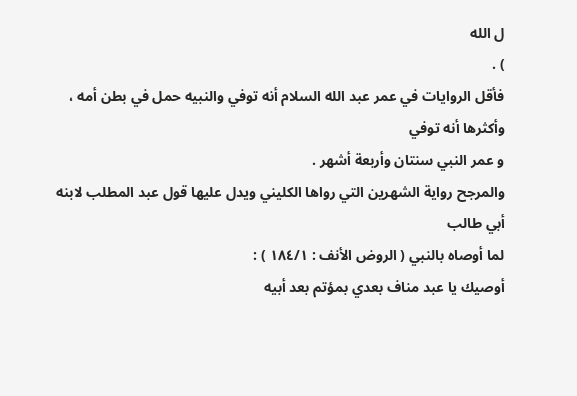ل الله
) .
فأقل الروايات في عمر عبد الله السلام أنه توفي والنبيه حمل في بطن أمه ، وأكثرها أنه توفي
و عمر النبي سنتان وأربعة أشهر .
والمرجح رواية الشهرين التي رواها الكليني ويدل عليها قول عبد المطلب لابنه أبي طالب
لما أوصاه بالنبي ( الروض الأنف : ١٨٤/١ ) :
أوصيك يا عبد مناف بعدي بمؤتم بعد أبيه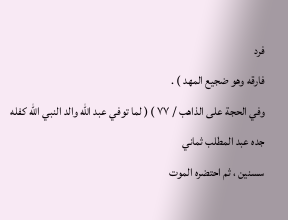فرد
فارقه وهو ضجيع المهد ) .
وفي الحجة على الذاهب / ٧٧ ) ( لما توفي عبد الله والد النبي الله كفله جده عبد المطلب ثماني
سسنين ، ثم احتضره الموت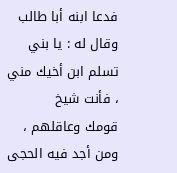فدعا ابنه أبا طالب وقال له : يا بني تسلم ابن أخيك مني ، فأنت شيخ
قومك وعاقلهم ، ومن أجد فيه الحجى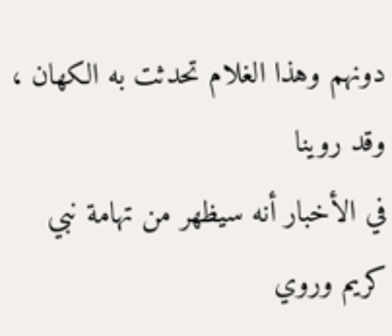دونهم وهذا الغلام تحدثت به الکهان ، وقد روينا
في الأخبار أنه سيظهر من تهامة نبي كريم وروي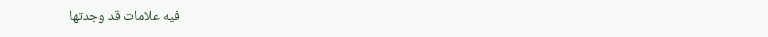فيه علامات قد وجدتها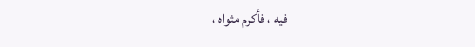فيه ، فأكرم مثواه ،